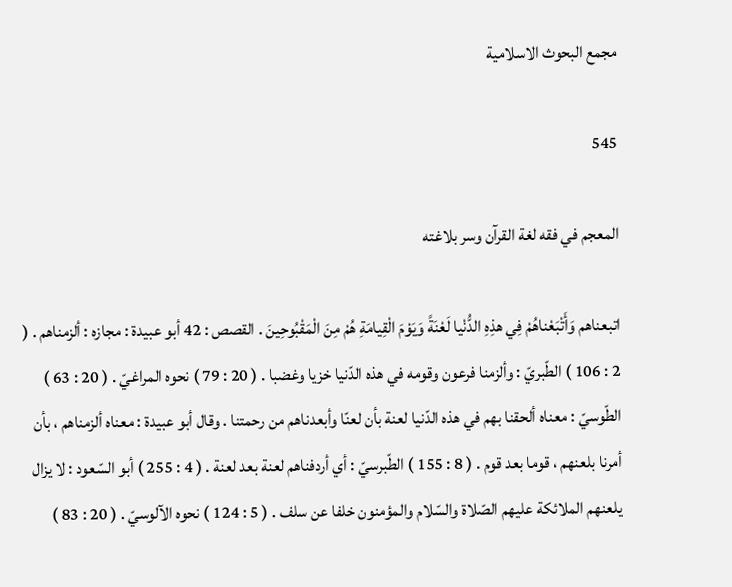مجمع البحوث الاسلامية

545

المعجم في فقه لغة القرآن وسر بلاغته

اتبعناهم وَأَتْبَعْناهُمْ فِي هذِهِ الدُّنْيا لَعْنَةً وَيَوْمَ الْقِيامَةِ هُمْ مِنَ الْمَقْبُوحِينَ . القصص : 42 أبو عبيدة : مجازه : ألزمناهم . ( 2 : 106 ) الطّبريّ : وألزمنا فرعون وقومه في هذه الدّنيا خزيا وغضبا . ( 20 : 79 ) نحوه المراغيّ . ( 20 : 63 ) الطّوسيّ : معناه ألحقنا بهم في هذه الدّنيا لعنة بأن لعنّا وأبعدناهم من رحمتنا . وقال أبو عبيدة : معناه ألزمناهم ، بأن أمرنا بلعنهم ، قوما بعد قوم . ( 8 : 155 ) الطّبرسيّ : أي أردفناهم لعنة بعد لعنة . ( 4 : 255 ) أبو السّعود : لا يزال يلعنهم الملائكة عليهم الصّلاة والسّلام والمؤمنون خلفا عن سلف . ( 5 : 124 ) نحوه الآلوسيّ . ( 20 : 83 )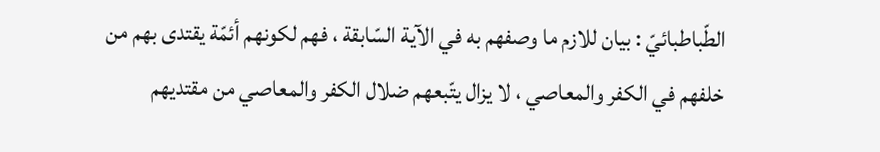الطّباطبائيّ : بيان للازم ما وصفهم به في الآية السّابقة ، فهم لكونهم أئمّة يقتدى بهم من خلفهم في الكفر والمعاصي ، لا يزال يتّبعهم ضلال الكفر والمعاصي من مقتديهم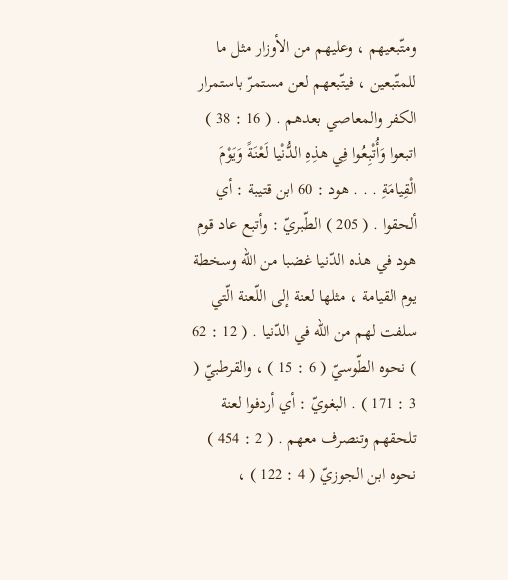ومتّبعيهم ، وعليهم من الأوزار مثل ما للمتّبعين ، فيتّبعهم لعن مستمرّ باستمرار الكفر والمعاصي بعدهم . ( 16 : 38 ) اتبعوا وَأُتْبِعُوا فِي هذِهِ الدُّنْيا لَعْنَةً وَيَوْمَ الْقِيامَةِ . . . هود : 60 ابن قتيبة : أي ألحقوا . ( 205 ) الطّبريّ : وأتبع عاد قوم هود في هذه الدّنيا غضبا من اللّه وسخطة يوم القيامة ، مثلها لعنة إلى اللّعنة الّتي سلفت لهم من اللّه في الدّنيا . ( 12 : 62 ) نحوه الطّوسيّ ( 6 : 15 ) ، والقرطبيّ ( 3 : 171 ) . البغويّ : أي أردفوا لعنة تلحقهم وتنصرف معهم . ( 2 : 454 ) نحوه ابن الجوزيّ ( 4 : 122 ) ،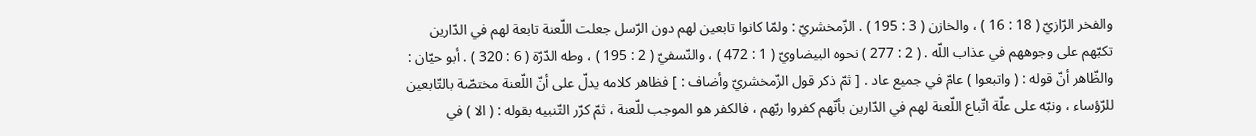والفخر الرّازيّ ( 18 : 16 ) ، والخازن ( 3 : 195 ) . الزّمخشريّ : ولمّا كانوا تابعين لهم دون الرّسل جعلت اللّعنة تابعة لهم في الدّارين تكبّهم على وجوههم في عذاب اللّه . ( 2 : 277 ) نحوه البيضاويّ ( 1 : 472 ) ، والنّسفيّ ( 2 : 195 ) ، وطه الدّرّة ( 6 : 320 ) . أبو حيّان : والظّاهر أنّ قوله : ( واتبعوا ) عامّ في جميع عاد . [ ثمّ ذكر قول الزّمخشريّ وأضاف : ] فظاهر كلامه يدلّ على أنّ اللّعنة مختصّة بالتّابعين للرّؤساء ، ونبّه على علّة اتّباع اللّعنة لهم في الدّارين بأنّهم كفروا ربّهم ، فالكفر هو الموجب للّعنة ، ثمّ كرّر التّنبيه بقوله : ( الا ) في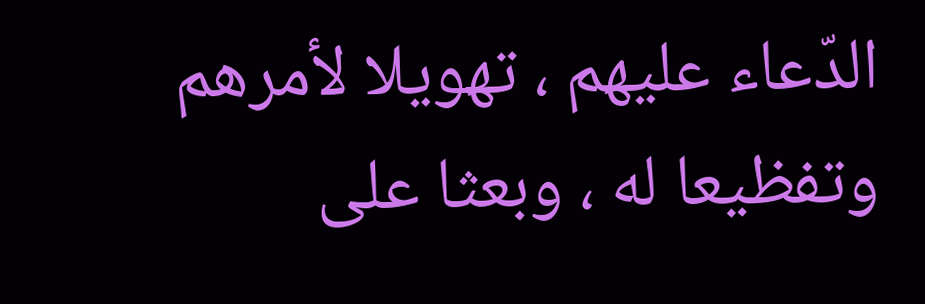الدّعاء عليهم ، تهويلا لأمرهم وتفظيعا له ، وبعثا على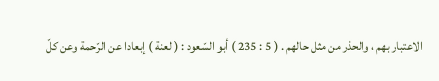الاعتبار بهم ، والحذر من مثل حالهم . ( 5 : 235 ) أبو السّعود : ( لعنة ) إبعادا عن الرّحمة وعن كلّ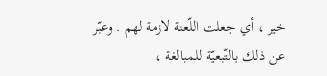خير ، أي جعلت اللّعنة لازمة لهم . وعبّر عن ذلك بالتّبعيّة للمبالغة ،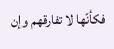فكأنّها لا تفارقهم وإن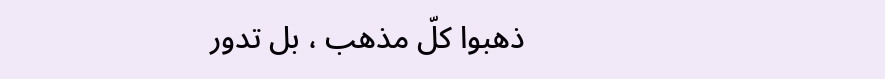ذهبوا كلّ مذهب ، بل تدور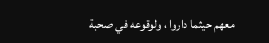معهم حيثما داروا ، ولوقوعه في صحبة